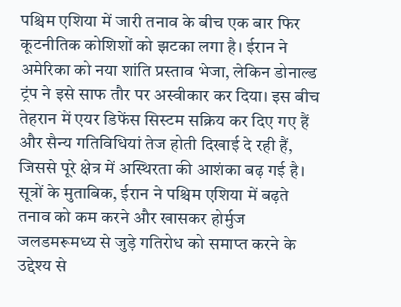पश्चिम एशिया में जारी तनाव के बीच एक बार फिर कूटनीतिक कोशिशों को झटका लगा है। ईरान ने अमेरिका को नया शांति प्रस्ताव भेजा, लेकिन डोनाल्ड ट्रंप ने इसे साफ तौर पर अस्वीकार कर दिया। इस बीच तेहरान में एयर डिफेंस सिस्टम सक्रिय कर दिए गए हैं और सैन्य गतिविधियां तेज होती दिखाई दे रही हैं, जिससे पूरे क्षेत्र में अस्थिरता की आशंका बढ़ गई है।
सूत्रों के मुताबिक, ईरान ने पश्चिम एशिया में बढ़ते तनाव को कम करने और खासकर होर्मुज जलडमरूमध्य से जुड़े गतिरोध को समाप्त करने के उद्देश्य से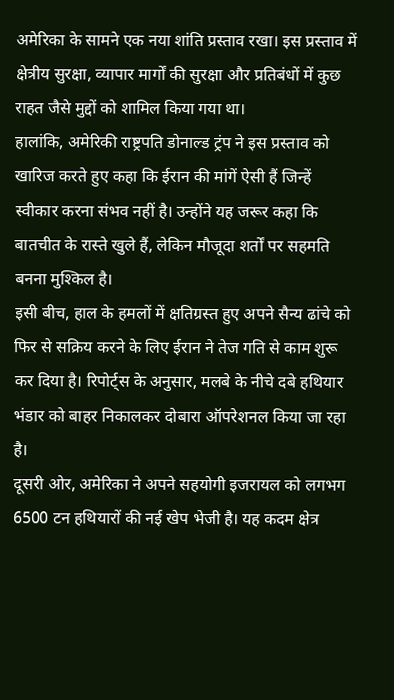अमेरिका के सामने एक नया शांति प्रस्ताव रखा। इस प्रस्ताव में क्षेत्रीय सुरक्षा, व्यापार मार्गों की सुरक्षा और प्रतिबंधों में कुछ राहत जैसे मुद्दों को शामिल किया गया था।
हालांकि, अमेरिकी राष्ट्रपति डोनाल्ड ट्रंप ने इस प्रस्ताव को खारिज करते हुए कहा कि ईरान की मांगें ऐसी हैं जिन्हें स्वीकार करना संभव नहीं है। उन्होंने यह जरूर कहा कि बातचीत के रास्ते खुले हैं, लेकिन मौजूदा शर्तों पर सहमति बनना मुश्किल है।
इसी बीच, हाल के हमलों में क्षतिग्रस्त हुए अपने सैन्य ढांचे को फिर से सक्रिय करने के लिए ईरान ने तेज गति से काम शुरू कर दिया है। रिपोर्ट्स के अनुसार, मलबे के नीचे दबे हथियार भंडार को बाहर निकालकर दोबारा ऑपरेशनल किया जा रहा है।
दूसरी ओर, अमेरिका ने अपने सहयोगी इजरायल को लगभग 6500 टन हथियारों की नई खेप भेजी है। यह कदम क्षेत्र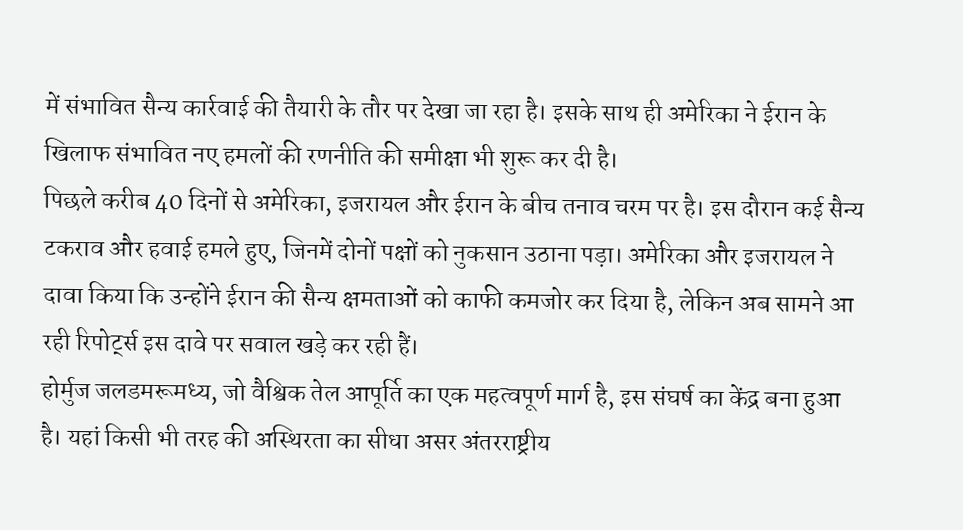में संभावित सैन्य कार्रवाई की तैयारी के तौर पर देखा जा रहा है। इसके साथ ही अमेरिका ने ईरान के खिलाफ संभावित नए हमलों की रणनीति की समीक्षा भी शुरू कर दी है।
पिछले करीब 40 दिनों से अमेरिका, इजरायल और ईरान के बीच तनाव चरम पर है। इस दौरान कई सैन्य टकराव और हवाई हमले हुए, जिनमें दोनों पक्षों को नुकसान उठाना पड़ा। अमेरिका और इजरायल ने दावा किया कि उन्होंने ईरान की सैन्य क्षमताओं को काफी कमजोर कर दिया है, लेकिन अब सामने आ रही रिपोर्ट्स इस दावे पर सवाल खड़े कर रही हैं।
होर्मुज जलडमरूमध्य, जो वैश्विक तेल आपूर्ति का एक महत्वपूर्ण मार्ग है, इस संघर्ष का केंद्र बना हुआ है। यहां किसी भी तरह की अस्थिरता का सीधा असर अंतरराष्ट्रीय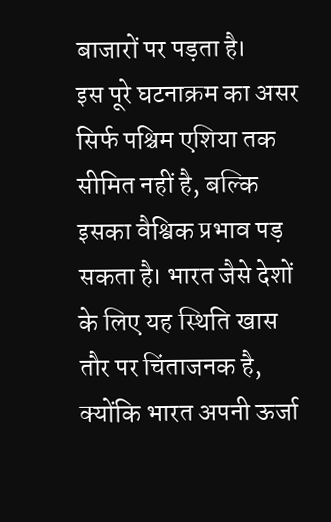बाजारों पर पड़ता है।
इस पूरे घटनाक्रम का असर सिर्फ पश्चिम एशिया तक सीमित नहीं है, बल्कि इसका वैश्विक प्रभाव पड़ सकता है। भारत जैसे देशों के लिए यह स्थिति खास तौर पर चिंताजनक है, क्योंकि भारत अपनी ऊर्जा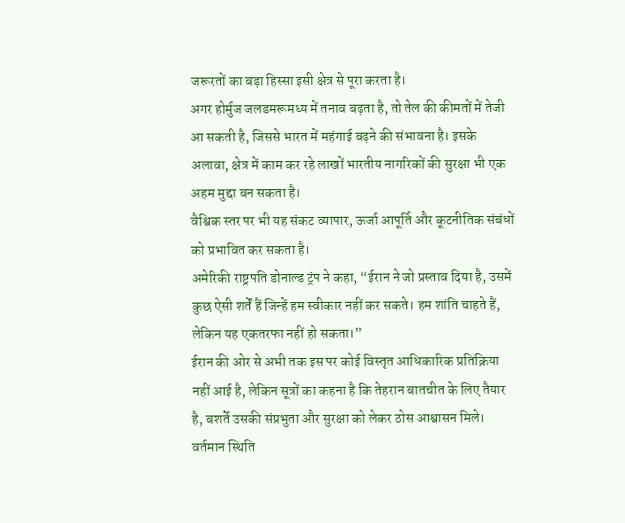जरूरतों का बड़ा हिस्सा इसी क्षेत्र से पूरा करता है।
अगर होर्मुज जलडमरूमध्य में तनाव बढ़ता है, तो तेल की कीमतों में तेजी आ सकती है, जिससे भारत में महंगाई बढ़ने की संभावना है। इसके अलावा, क्षेत्र में काम कर रहे लाखों भारतीय नागरिकों की सुरक्षा भी एक अहम मुद्दा बन सकता है।
वैश्विक स्तर पर भी यह संकट व्यापार, ऊर्जा आपूर्ति और कूटनीतिक संबंधों को प्रभावित कर सकता है।
अमेरिकी राष्ट्रपति डोनाल्ड ट्रंप ने कहा, “ईरान ने जो प्रस्ताव दिया है, उसमें कुछ ऐसी शर्तें हैं जिन्हें हम स्वीकार नहीं कर सकते। हम शांति चाहते हैं, लेकिन यह एकतरफा नहीं हो सकता।”
ईरान की ओर से अभी तक इस पर कोई विस्तृत आधिकारिक प्रतिक्रिया नहीं आई है, लेकिन सूत्रों का कहना है कि तेहरान बातचीत के लिए तैयार है, बशर्ते उसकी संप्रभुता और सुरक्षा को लेकर ठोस आश्वासन मिले।
वर्तमान स्थिति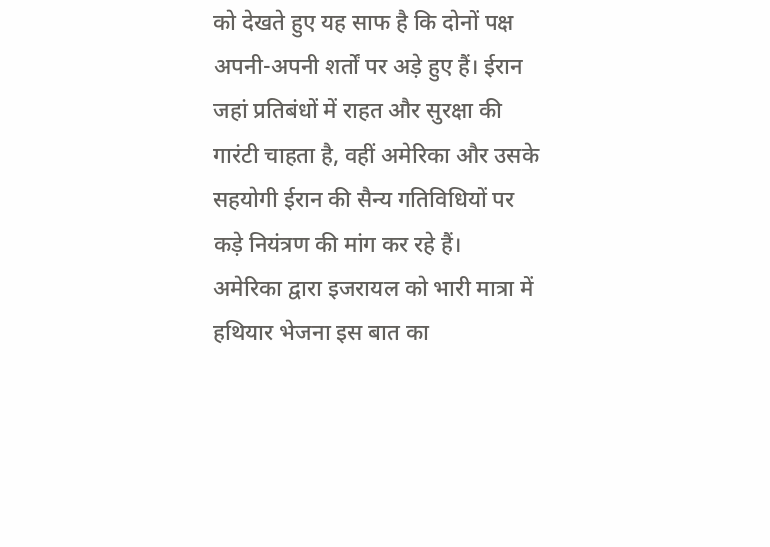को देखते हुए यह साफ है कि दोनों पक्ष अपनी-अपनी शर्तों पर अड़े हुए हैं। ईरान जहां प्रतिबंधों में राहत और सुरक्षा की गारंटी चाहता है, वहीं अमेरिका और उसके सहयोगी ईरान की सैन्य गतिविधियों पर कड़े नियंत्रण की मांग कर रहे हैं।
अमेरिका द्वारा इजरायल को भारी मात्रा में हथियार भेजना इस बात का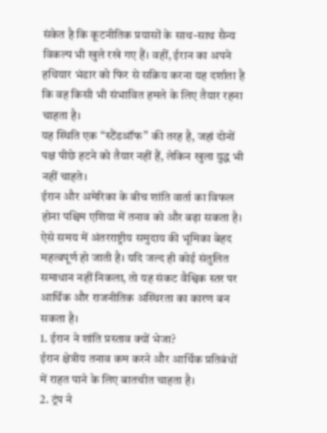संकेत है कि कूटनीतिक प्रयासों के साथ-साथ सैन्य विकल्प भी खुले रखे गए हैं। वहीं, ईरान का अपने हथियार भंडार को फिर से सक्रिय करना यह दर्शाता है कि वह किसी भी संभावित हमले के लिए तैयार रहना चाहता है।
यह स्थिति एक “स्टैंडऑफ” की तरह है, जहां दोनों पक्ष पीछे हटने को तैयार नहीं हैं, लेकिन खुला युद्ध भी नहीं चाहते।
ईरान और अमेरिका के बीच शांति वार्ता का विफल होना पश्चिम एशिया में तनाव को और बढ़ा सकता है। ऐसे समय में अंतरराष्ट्रीय समुदाय की भूमिका बेहद महत्वपूर्ण हो जाती है। यदि जल्द ही कोई संतुलित समाधान नहीं निकला, तो यह संकट वैश्विक स्तर पर आर्थिक और राजनीतिक अस्थिरता का कारण बन सकता है।
1. ईरान ने शांति प्रस्ताव क्यों भेजा?
ईरान क्षेत्रीय तनाव कम करने और आर्थिक प्रतिबंधों में राहत पाने के लिए बातचीत चाहता है।
2. ट्रंप ने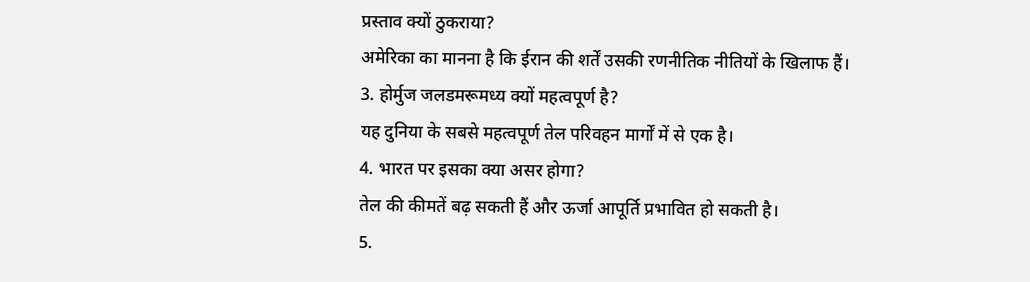प्रस्ताव क्यों ठुकराया?
अमेरिका का मानना है कि ईरान की शर्तें उसकी रणनीतिक नीतियों के खिलाफ हैं।
3. होर्मुज जलडमरूमध्य क्यों महत्वपूर्ण है?
यह दुनिया के सबसे महत्वपूर्ण तेल परिवहन मार्गों में से एक है।
4. भारत पर इसका क्या असर होगा?
तेल की कीमतें बढ़ सकती हैं और ऊर्जा आपूर्ति प्रभावित हो सकती है।
5.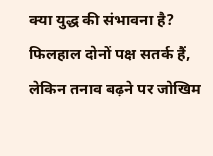क्या युद्ध की संभावना है?
फिलहाल दोनों पक्ष सतर्क हैं, लेकिन तनाव बढ़ने पर जोखिम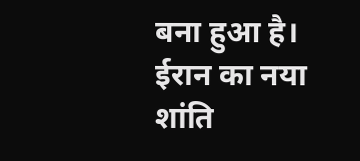बना हुआ है।
ईरान का नया शांति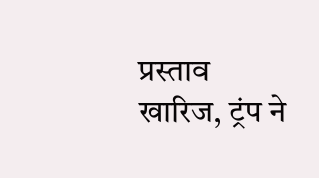प्रस्ताव खारिज, ट्रंप ने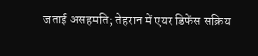जताई असहमति; तेहरान में एयर डिफेंस सक्रिय